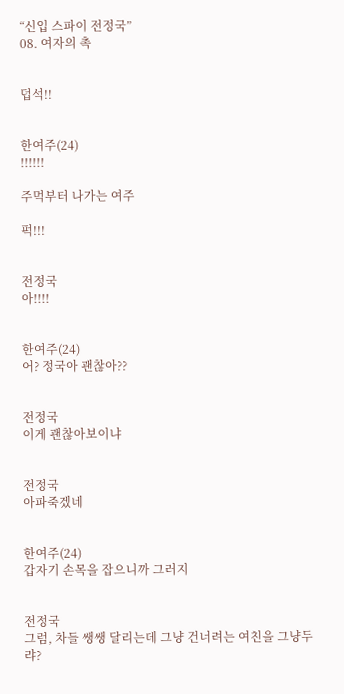“신입 스파이 전정국”
08. 여자의 촉


덥석!!


한여주(24)
!!!!!!

주먹부터 나가는 여주

퍽!!!


전정국
아!!!!


한여주(24)
어? 정국아 괜찮아??


전정국
이게 괜찮아보이냐


전정국
아파죽겠네


한여주(24)
갑자기 손목을 잡으니까 그러지


전정국
그럼, 차들 쌩쌩 달리는데 그냥 건너려는 여친을 그냥두랴?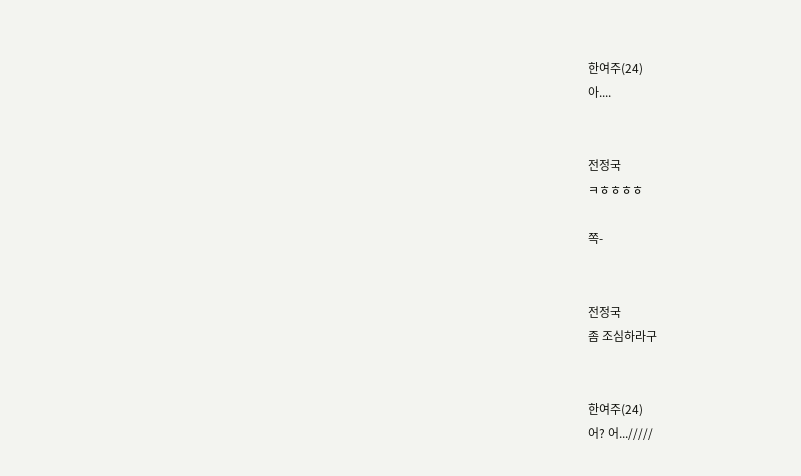한여주(24)
아....


전정국
ㅋㅎㅎㅎㅎ

쪽-


전정국
좀 조심하라구


한여주(24)
어? 어.../////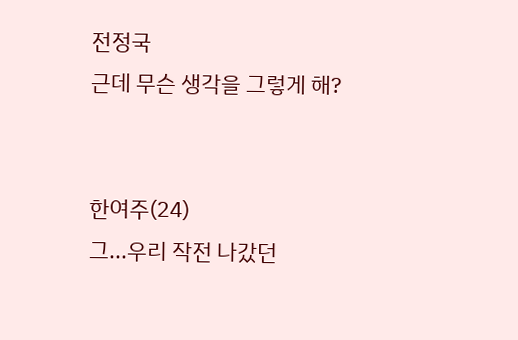전정국
근데 무슨 생각을 그렇게 해?


한여주(24)
그...우리 작전 나갔던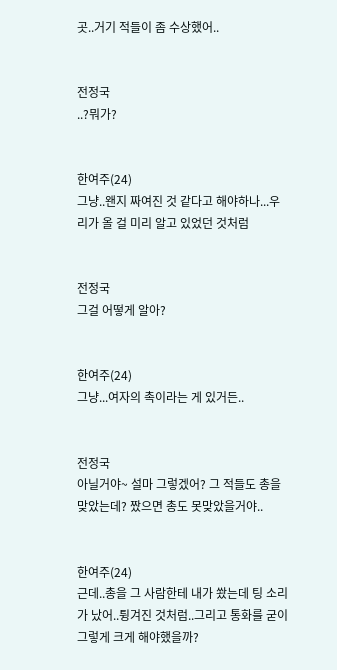곳..거기 적들이 좀 수상했어..


전정국
..?뭐가?


한여주(24)
그냥..왠지 짜여진 것 같다고 해야하나...우리가 올 걸 미리 알고 있었던 것처럼


전정국
그걸 어떻게 알아?


한여주(24)
그냥...여자의 촉이라는 게 있거든..


전정국
아닐거야~ 설마 그렇겠어? 그 적들도 총을 맞았는데? 짰으면 총도 못맞았을거야..


한여주(24)
근데..총을 그 사람한테 내가 쐈는데 팅 소리가 났어..튕겨진 것처럼..그리고 통화를 굳이 그렇게 크게 해야했을까?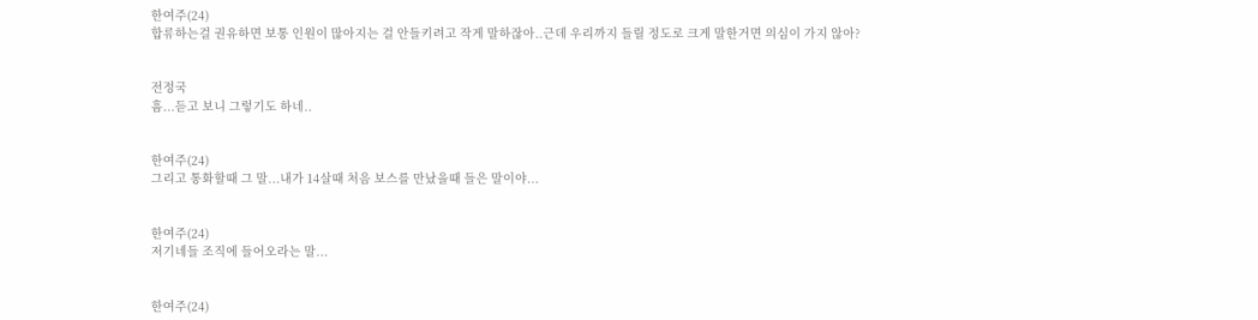한여주(24)
합류하는걸 권유하면 보통 인원이 많아지는 걸 안들키려고 작게 말하잖아..근데 우리까지 들릴 정도로 크게 말한거면 의심이 가지 않아?


전정국
흠...듣고 보니 그렇기도 하네..


한여주(24)
그리고 통화할때 그 말...내가 14살때 처음 보스를 만났을때 들은 말이야...


한여주(24)
저기네들 조직에 들어오라는 말...


한여주(24)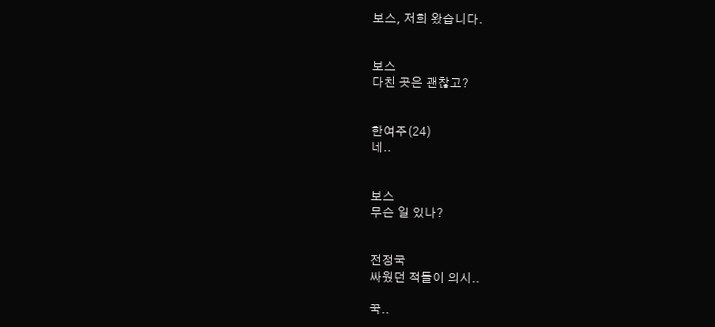보스, 저희 왔습니다.


보스
다친 곳은 괜찮고?


한여주(24)
네..


보스
무슨 일 있나?


전정국
싸웠던 적들이 의시..

꾹..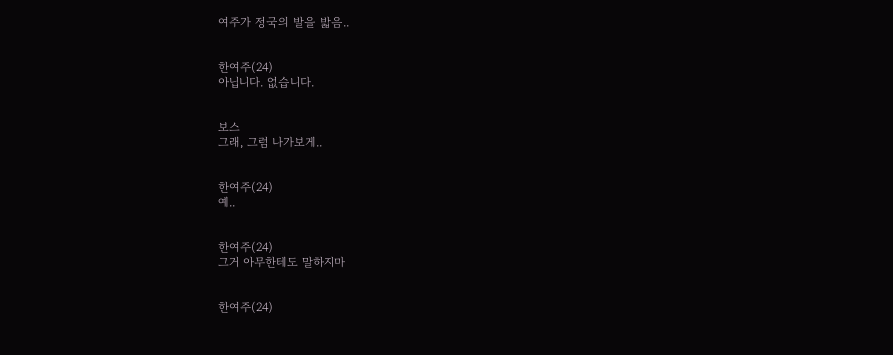여주가 정국의 발을 밟음..


한여주(24)
아닙니다. 없습니다.


보스
그래, 그럼 나가보게..


한여주(24)
예..


한여주(24)
그거 아무한테도 말하지마


한여주(24)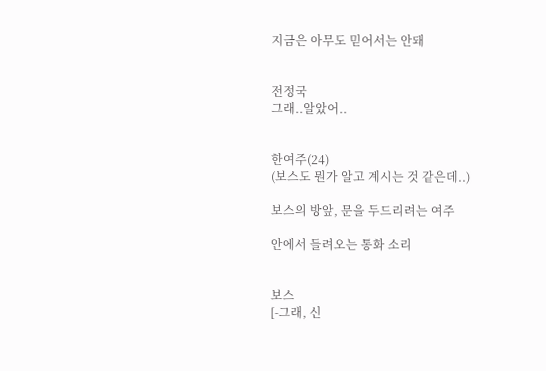지금은 아무도 믿어서는 안돼


전정국
그래..알았어..


한여주(24)
(보스도 뭔가 알고 계시는 것 같은데..)

보스의 방앞, 문을 두드리려는 여주

안에서 들려오는 통화 소리


보스
[-그래, 신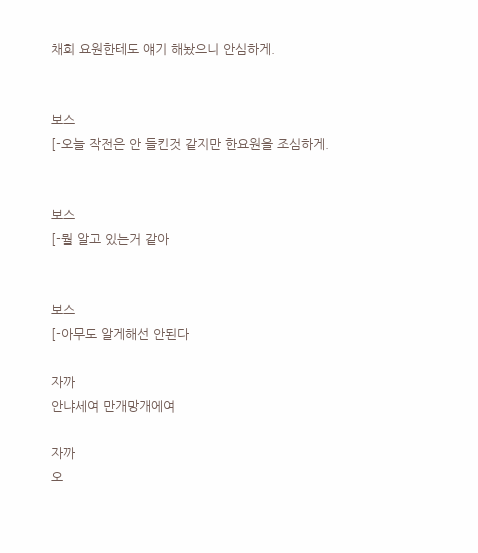채희 요원한테도 얘기 해놨으니 안심하게.


보스
[-오늘 작전은 안 들킨것 같지만 한요원을 조심하게.


보스
[-뭘 알고 있는거 같아


보스
[-아무도 알게해선 안된다

자까
안냐세여 만개망개에여

자까
오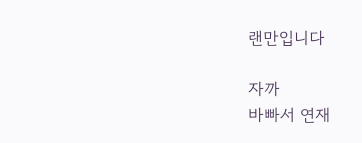랜만입니다

자까
바빠서 연재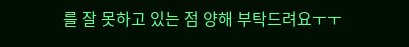를 잘 못하고 있는 점 양해 부탁드려요ㅜㅜ